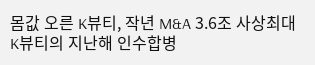몸값 오른 K뷰티, 작년 M&A 3.6조 사상최대
K뷰티의 지난해 인수합병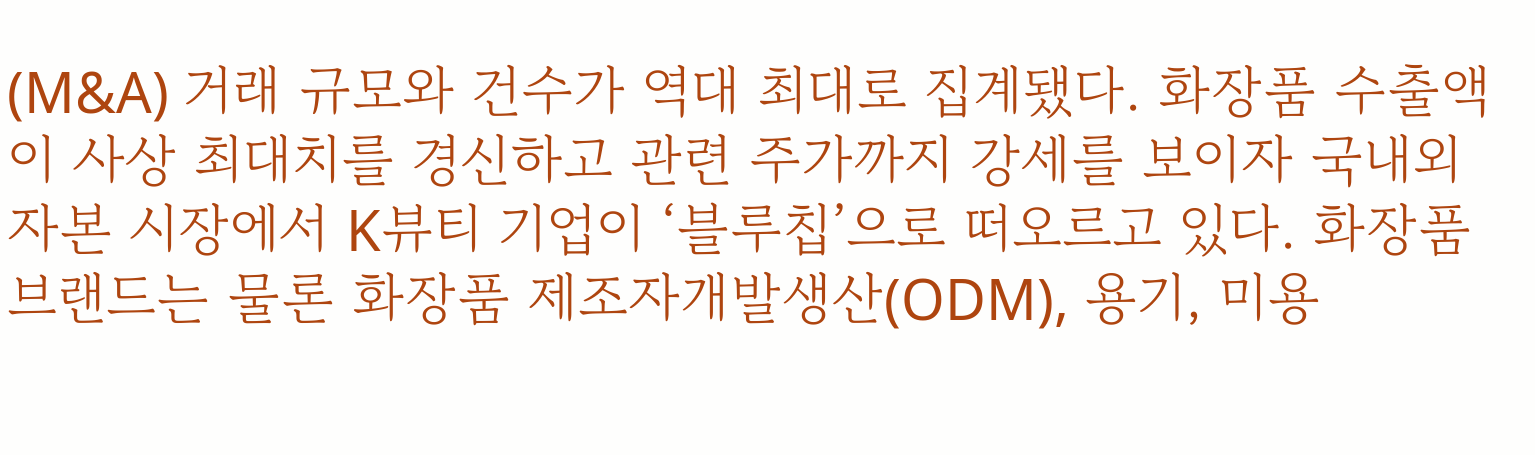(M&A) 거래 규모와 건수가 역대 최대로 집계됐다. 화장품 수출액이 사상 최대치를 경신하고 관련 주가까지 강세를 보이자 국내외 자본 시장에서 K뷰티 기업이 ‘블루칩’으로 떠오르고 있다. 화장품 브랜드는 물론 화장품 제조자개발생산(ODM), 용기, 미용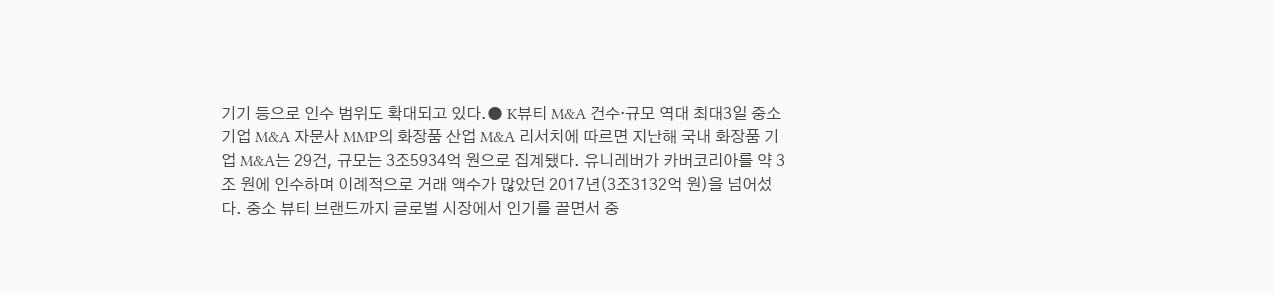기기 등으로 인수 범위도 확대되고 있다.● K뷰티 M&A 건수·규모 역대 최대3일 중소기업 M&A 자문사 MMP의 화장품 산업 M&A 리서치에 따르면 지난해 국내 화장품 기업 M&A는 29건, 규모는 3조5934억 원으로 집계됐다. 유니레버가 카버코리아를 약 3조 원에 인수하며 이례적으로 거래 액수가 많았던 2017년(3조3132억 원)을 넘어섰다. 중소 뷰티 브랜드까지 글로벌 시장에서 인기를 끌면서 중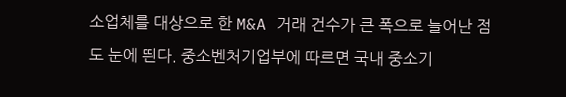소업체를 대상으로 한 M&A 거래 건수가 큰 폭으로 늘어난 점도 눈에 띈다. 중소벤처기업부에 따르면 국내 중소기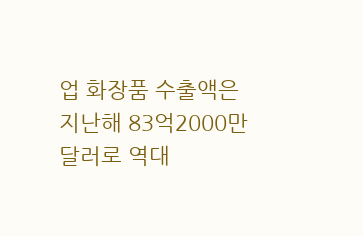업 화장품 수출액은 지난해 83억2000만 달러로 역대